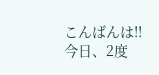こんばんは!!
今日、2度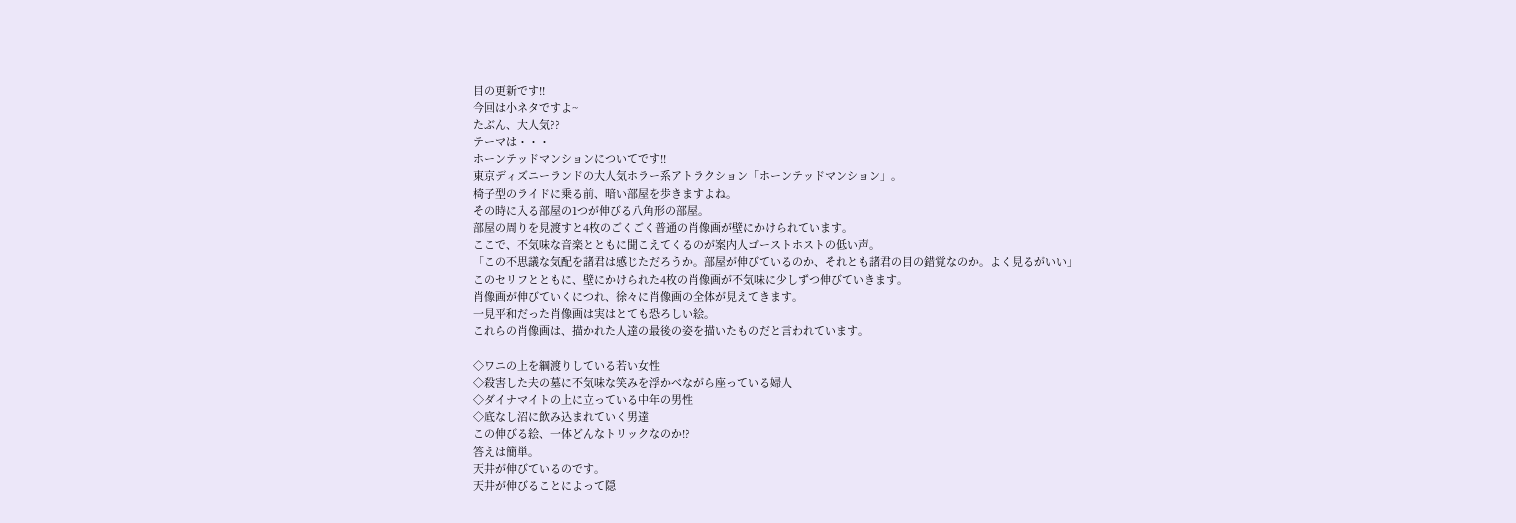目の更新です!!
今回は小ネタですよ~
たぶん、大人気??
テーマは・・・
ホーンテッドマンションについてです!!
東京ディズニーランドの大人気ホラー系アトラクション「ホーンテッドマンション」。
椅子型のライドに乗る前、暗い部屋を歩きますよね。
その時に入る部屋の1つが伸びる八角形の部屋。
部屋の周りを見渡すと4枚のごくごく普通の肖像画が壁にかけられています。
ここで、不気味な音楽とともに聞こえてくるのが案内人ゴーストホストの低い声。
「この不思議な気配を諸君は感じただろうか。部屋が伸びているのか、それとも諸君の目の錯覚なのか。よく見るがいい」
このセリフとともに、壁にかけられた4枚の肖像画が不気味に少しずつ伸びていきます。
肖像画が伸びていくにつれ、徐々に肖像画の全体が見えてきます。
一見平和だった肖像画は実はとても恐ろしい絵。
これらの肖像画は、描かれた人達の最後の姿を描いたものだと言われています。

◇ワニの上を綱渡りしている若い女性
◇殺害した夫の墓に不気味な笑みを浮かべながら座っている婦人
◇ダイナマイトの上に立っている中年の男性
◇底なし沼に飲み込まれていく男達
この伸びる絵、一体どんなトリックなのか!?
答えは簡単。
天井が伸びているのです。
天井が伸びることによって隠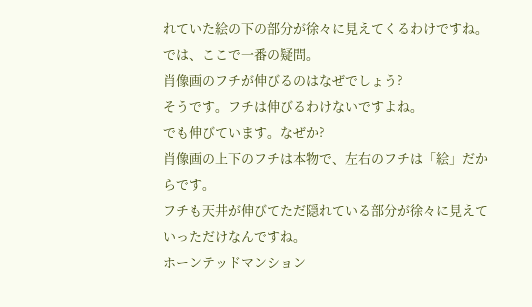れていた絵の下の部分が徐々に見えてくるわけですね。
では、ここで一番の疑問。
肖像画のフチが伸びるのはなぜでしょう?
そうです。フチは伸びるわけないですよね。
でも伸びています。なぜか?
肖像画の上下のフチは本物で、左右のフチは「絵」だからです。
フチも天井が伸びてただ隠れている部分が徐々に見えていっただけなんですね。
ホーンテッドマンション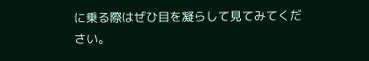に乗る際はぜひ目を凝らして見てみてください。